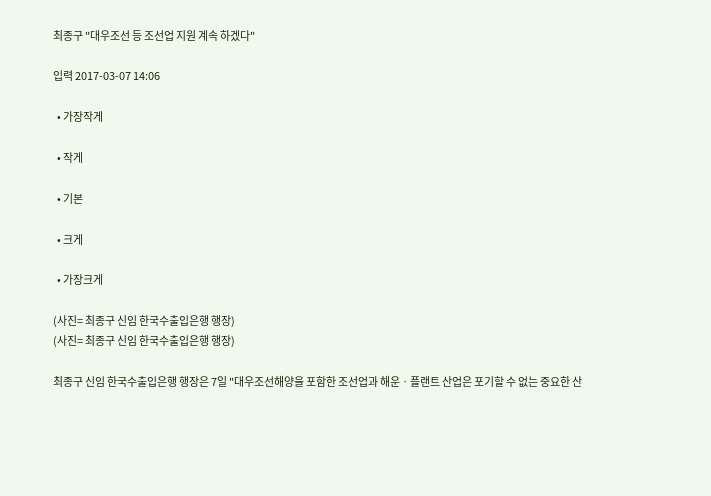최종구 "대우조선 등 조선업 지원 계속 하겠다"

입력 2017-03-07 14:06

  • 가장작게

  • 작게

  • 기본

  • 크게

  • 가장크게

(사진= 최종구 신임 한국수출입은행 행장)
(사진= 최종구 신임 한국수출입은행 행장)

최종구 신임 한국수출입은행 행장은 7일 "대우조선해양을 포함한 조선업과 해운ㆍ플랜트 산업은 포기할 수 없는 중요한 산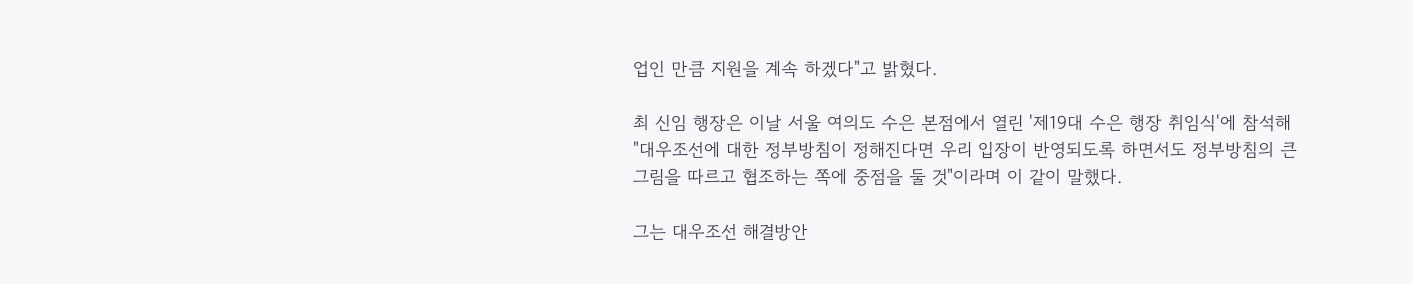업인 만큼 지원을 계속 하겠다"고 밝혔다.

최 신임 행장은 이날 서울 여의도 수은 본점에서 열린 '제19대 수은 행장 취임식'에 참석해 "대우조선에 대한 정부방침이 정해진다면 우리 입장이 반영되도록 하면서도 정부방침의 큰 그림을 따르고 협조하는 쪽에 중점을 둘 것"이라며 이 같이 말했다.

그는 대우조선 해결방안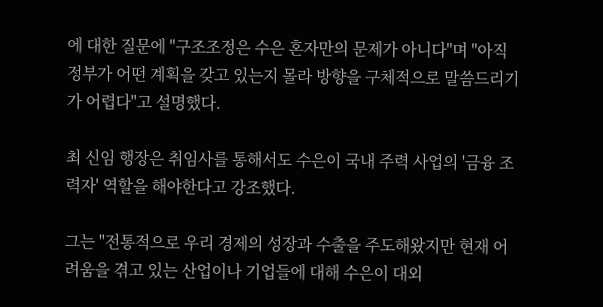에 대한 질문에 "구조조정은 수은 혼자만의 문제가 아니다"며 "아직 정부가 어떤 계획을 갖고 있는지 몰라 방향을 구체적으로 말씀드리기가 어렵다"고 설명했다.

최 신임 행장은 취임사를 통해서도 수은이 국내 주력 사업의 '금융 조력자' 역할을 해야한다고 강조했다.

그는 "전통적으로 우리 경제의 성장과 수출을 주도해왔지만 현재 어려움을 겪고 있는 산업이나 기업들에 대해 수은이 대외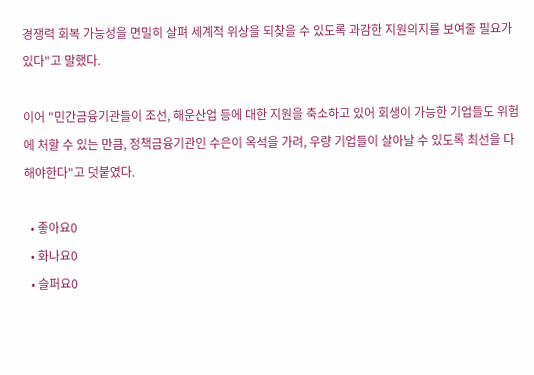경쟁력 회복 가능성을 면밀히 살펴 세계적 위상을 되찾을 수 있도록 과감한 지원의지를 보여줄 필요가 있다"고 말했다.

이어 "민간금융기관들이 조선, 해운산업 등에 대한 지원을 축소하고 있어 회생이 가능한 기업들도 위험에 처할 수 있는 만큼, 정책금융기관인 수은이 옥석을 가려, 우량 기업들이 살아날 수 있도록 최선을 다해야한다"고 덧붙였다.

  • 좋아요0
  • 화나요0
  • 슬퍼요0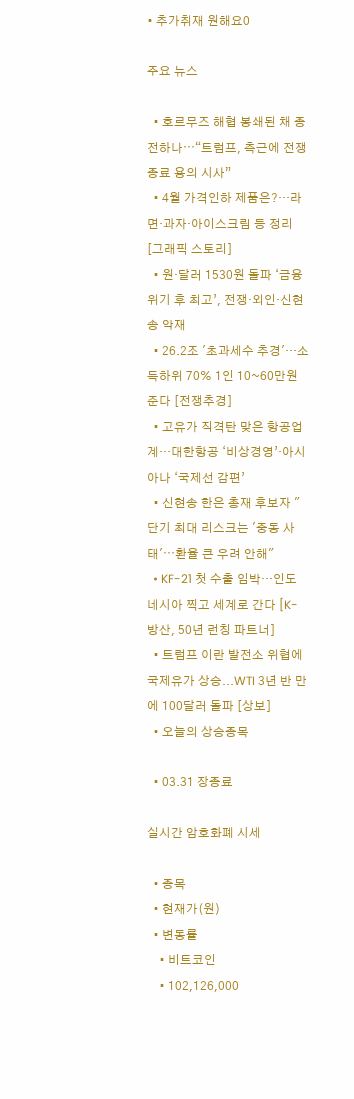• 추가취재 원해요0

주요 뉴스

  • 호르무즈 해협 봉쇄된 채 종전하나⋯“트럼프, 측근에 전쟁 종료 용의 시사”
  • 4월 가격인하 제품은?…라면·과자·아이스크림 등 정리 [그래픽 스토리]
  • 원·달러 1530원 돌파 ‘금융위기 후 최고’, 전쟁·외인·신현송 악재
  • 26.2조 '초과세수 추경'…소득하위 70% 1인 10~60만원 준다 [전쟁추경]
  • 고유가 직격탄 맞은 항공업계…대한항공 ‘비상경영’·아시아나 ‘국제선 감편’
  • 신현송 한은 총재 후보자 "단기 최대 리스크는 '중동 사태'⋯환율 큰 우려 안해"
  • KF-21 첫 수출 임박…인도네시아 찍고 세계로 간다 [K-방산, 50년 런칭 파트너]
  • 트럼프 이란 발전소 위협에 국제유가 상승...WTI 3년 반 만에 100달러 돌파 [상보]
  • 오늘의 상승종목

  • 03.31 장종료

실시간 암호화폐 시세

  • 종목
  • 현재가(원)
  • 변동률
    • 비트코인
    • 102,126,000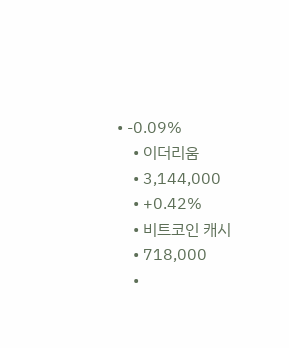• -0.09%
    • 이더리움
    • 3,144,000
    • +0.42%
    • 비트코인 캐시
    • 718,000
    •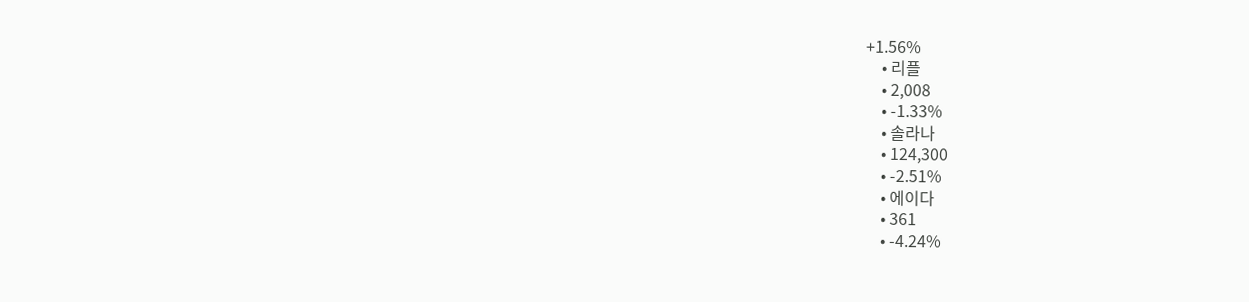+1.56%
    • 리플
    • 2,008
    • -1.33%
    • 솔라나
    • 124,300
    • -2.51%
    • 에이다
    • 361
    • -4.24%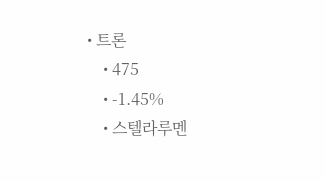• 트론
    • 475
    • -1.45%
    • 스텔라루멘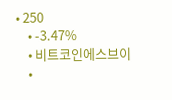• 250
    • -3.47%
    • 비트코인에스브이
    •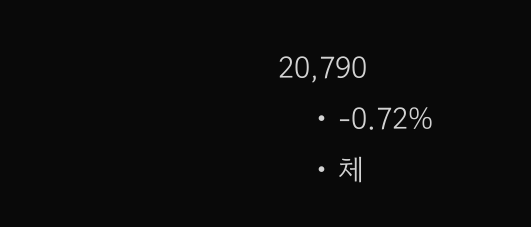20,790
    • -0.72%
    • 체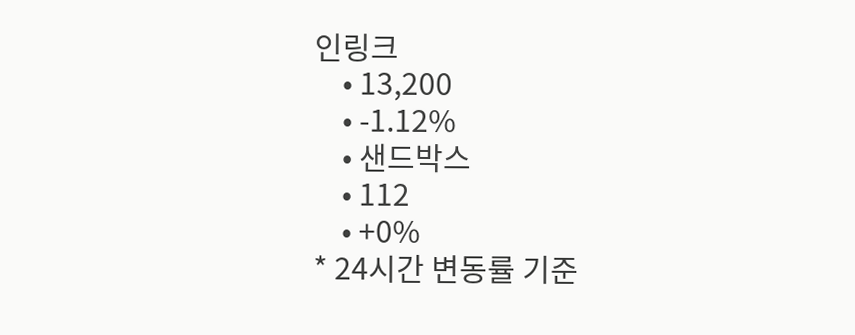인링크
    • 13,200
    • -1.12%
    • 샌드박스
    • 112
    • +0%
* 24시간 변동률 기준